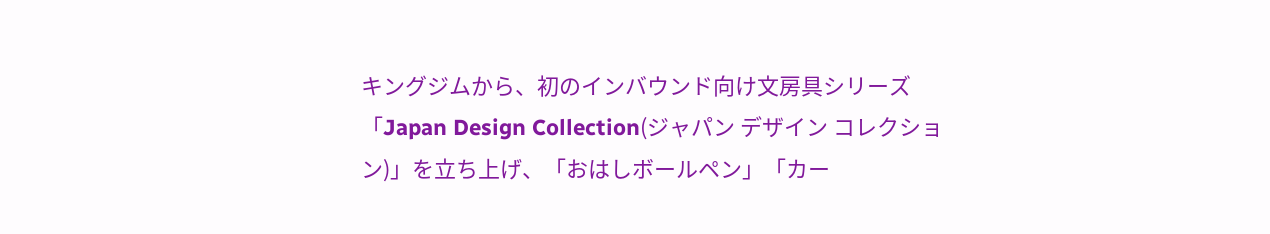キングジムから、初のインバウンド向け文房具シリーズ「Japan Design Collection(ジャパン デザイン コレクション)」を立ち上げ、「おはしボールペン」「カー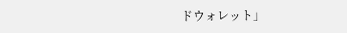ドウォレット」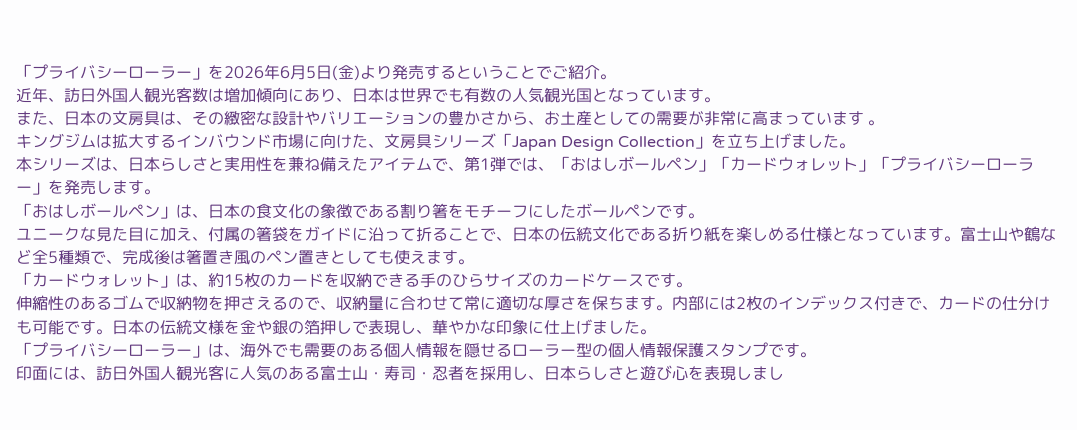「プライバシーローラー」を2026年6月5日(金)より発売するということでご紹介。
近年、訪日外国人観光客数は増加傾向にあり、日本は世界でも有数の人気観光国となっています。
また、日本の文房具は、その緻密な設計やバリエーションの豊かさから、お土産としての需要が非常に高まっています 。
キングジムは拡大するインバウンド市場に向けた、文房具シリーズ「Japan Design Collection」を立ち上げました。
本シリーズは、日本らしさと実用性を兼ね備えたアイテムで、第1弾では、「おはしボールペン」「カードウォレット」「プライバシーローラー」を発売します。
「おはしボールペン」は、日本の食文化の象徴である割り箸をモチーフにしたボールペンです。
ユニークな見た目に加え、付属の箸袋をガイドに沿って折ることで、日本の伝統文化である折り紙を楽しめる仕様となっています。富士山や鶴など全5種類で、完成後は箸置き風のペン置きとしても使えます。
「カードウォレット」は、約15枚のカードを収納できる手のひらサイズのカードケースです。
伸縮性のあるゴムで収納物を押さえるので、収納量に合わせて常に適切な厚さを保ちます。内部には2枚のインデックス付きで、カードの仕分けも可能です。日本の伝統文様を金や銀の箔押しで表現し、華やかな印象に仕上げました。
「プライバシーローラー」は、海外でも需要のある個人情報を隠せるローラー型の個人情報保護スタンプです。
印面には、訪日外国人観光客に人気のある富士山・寿司・忍者を採用し、日本らしさと遊び心を表現しまし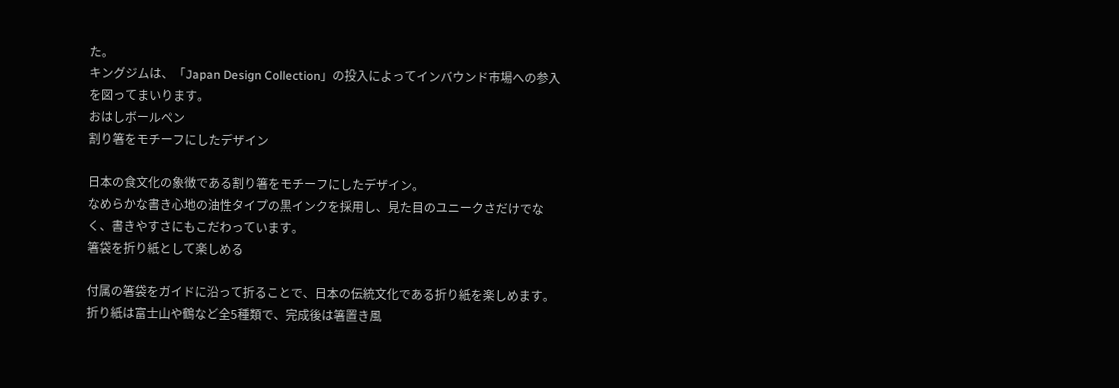た。
キングジムは、「Japan Design Collection」の投入によってインバウンド市場への参入を図ってまいります。
おはしボールペン
割り箸をモチーフにしたデザイン

日本の食文化の象徴である割り箸をモチーフにしたデザイン。
なめらかな書き心地の油性タイプの黒インクを採用し、見た目のユニークさだけでなく、書きやすさにもこだわっています。
箸袋を折り紙として楽しめる

付属の箸袋をガイドに沿って折ることで、日本の伝統文化である折り紙を楽しめます。
折り紙は富士山や鶴など全5種類で、完成後は箸置き風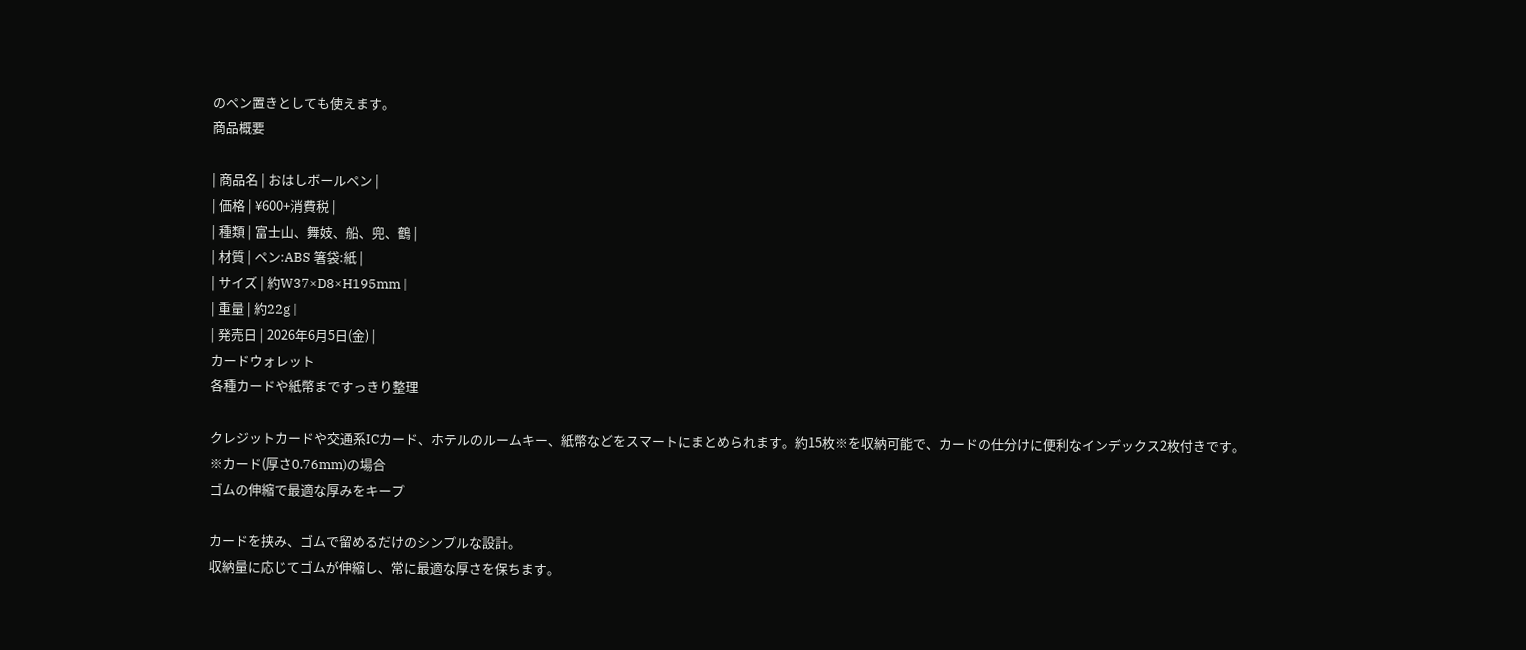のペン置きとしても使えます。
商品概要

| 商品名 | おはしボールペン |
| 価格 | ¥600+消費税 |
| 種類 | 富士山、舞妓、船、兜、鶴 |
| 材質 | ペン:ABS 箸袋:紙 |
| サイズ | 約W37×D8×H195mm |
| 重量 | 約22g |
| 発売日 | 2026年6月5日(金) |
カードウォレット
各種カードや紙幣まですっきり整理

クレジットカードや交通系ICカード、ホテルのルームキー、紙幣などをスマートにまとめられます。約15枚※を収納可能で、カードの仕分けに便利なインデックス2枚付きです。
※カード(厚さ0.76mm)の場合
ゴムの伸縮で最適な厚みをキープ

カードを挟み、ゴムで留めるだけのシンプルな設計。
収納量に応じてゴムが伸縮し、常に最適な厚さを保ちます。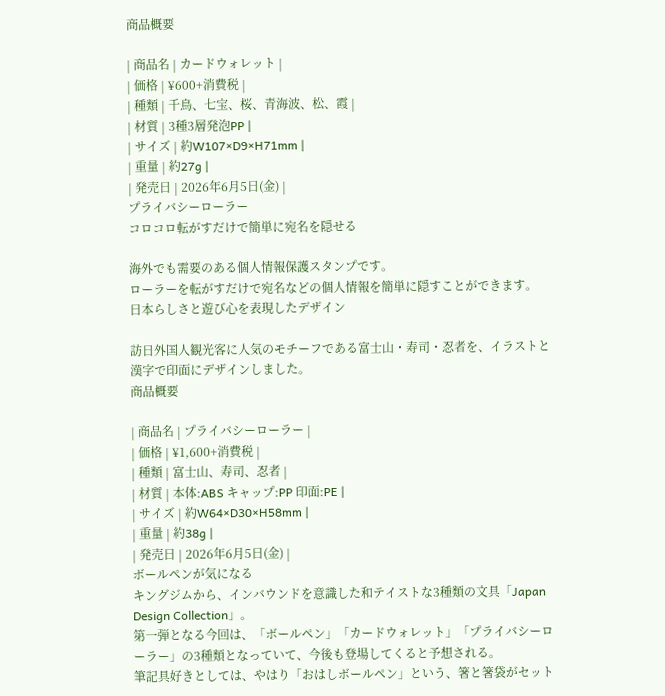商品概要

| 商品名 | カードウォレット |
| 価格 | ¥600+消費税 |
| 種類 | 千鳥、七宝、桜、青海波、松、霞 |
| 材質 | 3種3層発泡PP |
| サイズ | 約W107×D9×H71mm |
| 重量 | 約27g |
| 発売日 | 2026年6月5日(金) |
プライバシーローラー
コロコロ転がすだけで簡単に宛名を隠せる

海外でも需要のある個人情報保護スタンプです。
ローラーを転がすだけで宛名などの個人情報を簡単に隠すことができます。
日本らしさと遊び心を表現したデザイン

訪日外国人観光客に人気のモチーフである富士山・寿司・忍者を、イラストと漢字で印面にデザインしました。
商品概要

| 商品名 | プライバシーローラー |
| 価格 | ¥1,600+消費税 |
| 種類 | 富士山、寿司、忍者 |
| 材質 | 本体:ABS キャップ:PP 印面:PE |
| サイズ | 約W64×D30×H58mm |
| 重量 | 約38g |
| 発売日 | 2026年6月5日(金) |
ボールペンが気になる
キングジムから、インバウンドを意識した和テイストな3種類の文具「Japan Design Collection」。
第一弾となる今回は、「ボールペン」「カードウォレット」「プライバシーローラー」の3種類となっていて、今後も登場してくると予想される。
筆記具好きとしては、やはり「おはしボールペン」という、箸と箸袋がセット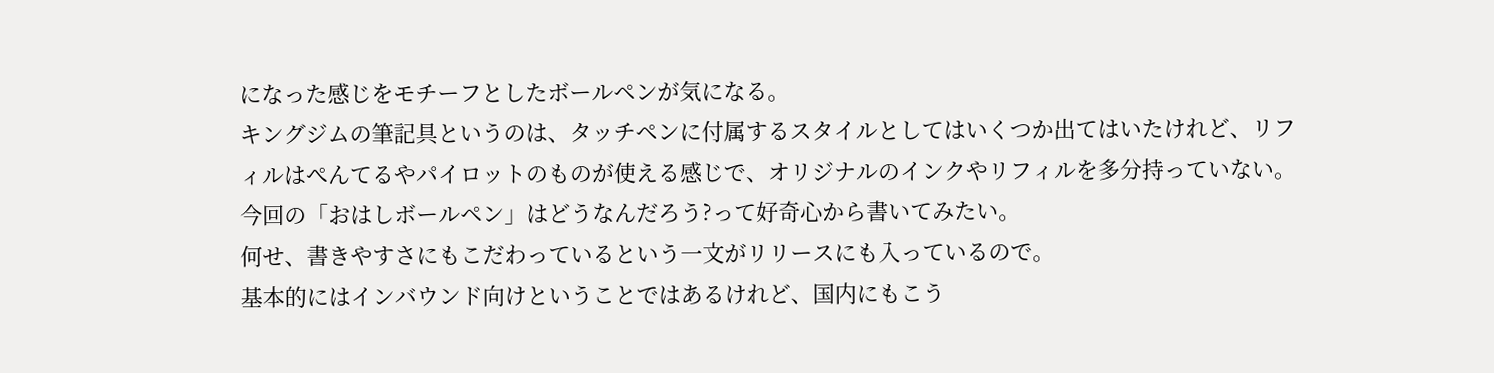になった感じをモチーフとしたボールペンが気になる。
キングジムの筆記具というのは、タッチペンに付属するスタイルとしてはいくつか出てはいたけれど、リフィルはぺんてるやパイロットのものが使える感じで、オリジナルのインクやリフィルを多分持っていない。
今回の「おはしボールペン」はどうなんだろう?って好奇心から書いてみたい。
何せ、書きやすさにもこだわっているという一文がリリースにも入っているので。
基本的にはインバウンド向けということではあるけれど、国内にもこう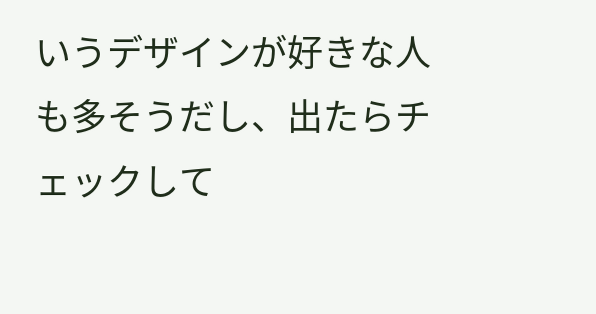いうデザインが好きな人も多そうだし、出たらチェックして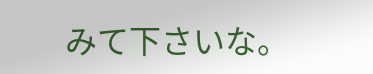みて下さいな。